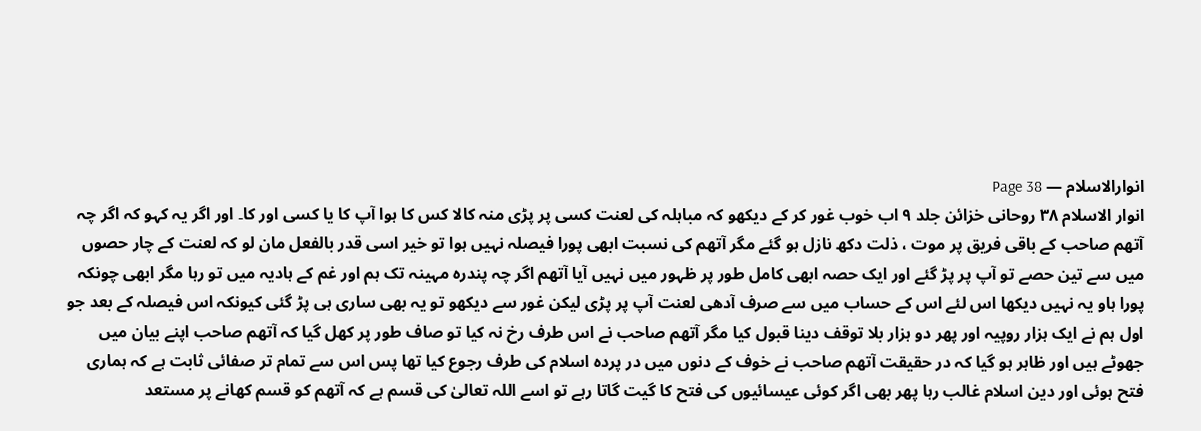انوارالاسلام — Page 38
انوار الاسلام ۳۸ روحانی خزائن جلد ۹ اب خوب غور کر کے دیکھو کہ مباہلہ کی لعنت کسی پر پڑی منہ کالا کس کا ہوا آپ کا یا کسی اور کا۔ اور اگر یہ کہو کہ اگر چہ آتھم صاحب کے باقی فریق پر موت ، ذلت دکھ نازل ہو گئے مگر آتھم کی نسبت ابھی پورا فیصلہ نہیں ہوا تو خیر اسی قدر بالفعل مان لو کہ لعنت کے چار حصوں میں سے تین حصے تو آپ پر پڑ گئے اور ایک حصہ ابھی کامل طور پر ظہور میں نہیں آیا آتھم اگر چہ پندرہ مہینہ تک ہم اور غم کے ہادیہ میں تو رہا مگر ابھی چونکہ پورا ہاو یہ نہیں دیکھا اس لئے اس کے حساب میں سے صرف آدھی لعنت آپ پر پڑی لیکن غور سے دیکھو تو یہ بھی ساری ہی پڑ گئی کیونکہ اس فیصلہ کے بعد جو اول ہم نے ایک ہزار روپیہ اور پھر دو ہزار بلا توقف دینا قبول کیا مگر آتھم صاحب نے اس طرف رخ نہ کیا تو صاف طور پر کھل گیا کہ آتھم صاحب اپنے بیان میں جھوٹے ہیں اور ظاہر ہو گیا کہ در حقیقت آتھم صاحب نے خوف کے دنوں میں در پردہ اسلام کی طرف رجوع کیا تھا پس اس سے تمام تر صفائی ثابت ہے کہ ہماری فتح ہوئی اور دین اسلام غالب رہا پھر بھی اگر کوئی عیسائیوں کی فتح کا گیت گاتا رہے تو اسے اللہ تعالیٰ کی قسم ہے کہ آتھم کو قسم کھانے پر مستعد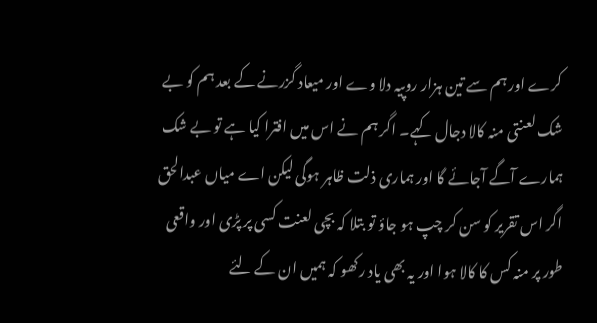کرے اور ہم سے تین ہزار روپیہ دلا وے اور میعاد گزرنے کے بعد ہم کو بے شک لعنتی منہ کالا دجال کہے۔ اگر ہم نے اس میں افترا کیا ہے تو بے شک ہمارے آگے آجائے گا اور ہماری ذلت ظاہر ہوگی لیکن اے میاں عبدالحق اگر اس تقریر کو سن کر چپ ہو جاؤ تو بتلا کہ بچی لعنت کسی پر پڑی اور واقعی طور پر منہ کس کا کالا ہوا اور یہ بھی یاد رکھو کہ ہمیں ان کے لئے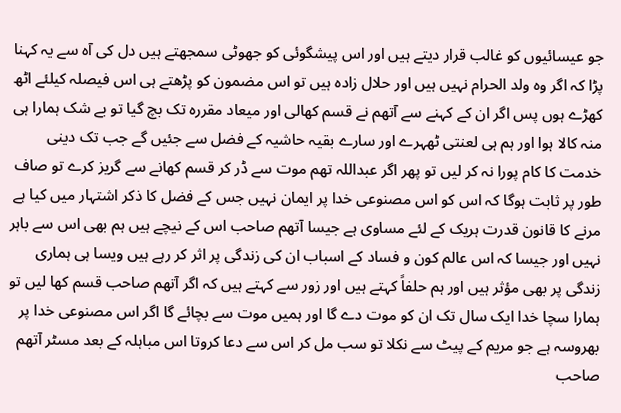جو عیسائیوں کو غالب قرار دیتے ہیں اور اس پیشگوئی کو جھوٹی سمجھتے ہیں دل کی آہ سے یہ کہنا پڑا کہ اگر وہ ولد الحرام نہیں ہیں اور حلال زادہ ہیں تو اس مضمون کو پڑھتے ہی اس فیصلہ کیلئے اٹھ کھڑے ہوں پس اگر ان کے کہنے سے آتھم نے قسم کھالی اور میعاد مقررہ تک بچ گیا تو بے شک ہمارا ہی منہ کالا ہوا اور ہم ہی لعنتی ٹھہرے اور سارے بقیہ حاشیہ کے فضل سے جئیں گے جب تک دینی خدمت کا کام پورا نہ کر لیں تو پھر اگر عبداللہ تھم موت سے ڈر کر قسم کھانے سے گریز کرے تو صاف طور پر ثابت ہوگا کہ اس کو اس مصنوعی خدا پر ایمان نہیں جس کے فضل کا ذکر اشتہار میں کیا ہے مرنے کا قانون قدرت ہریک کے لئے مساوی ہے جیسا آتھم صاحب اس کے نیچے ہیں ہم بھی اس سے باہر نہیں اور جیسا کہ اس عالم کون و فساد کے اسباب ان کی زندگی پر اثر کر رہے ہیں ویسا ہی ہماری زندگی پر بھی مؤثر ہیں اور ہم حلفاً کہتے ہیں اور زور سے کہتے ہیں کہ اگر آتھم صاحب قسم کھا لیں تو ہمارا سچا خدا ایک سال تک ان کو موت دے گا اور ہمیں موت سے بچائے گا اگر اس مصنوعی خدا پر بھروسہ ہے جو مریم کے پیٹ سے نکلا تو سب مل کر اس سے دعا کروتا اس مباہلہ کے بعد مسٹر آتھم صاحب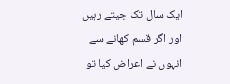ایک سال تک جیتے رہیں اور اگر قسم کھانے سے انہوں نے اعراض کیا تو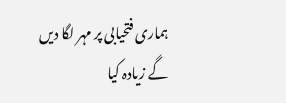ہماری فتحیابی پر مہر لگا دیں گے زیادہ کیا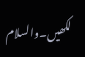لکھیں۔والسلام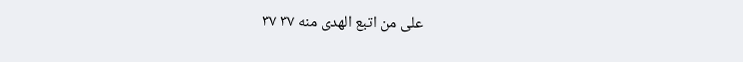على من اتبع الهدى منه ۳۷ ۳۷